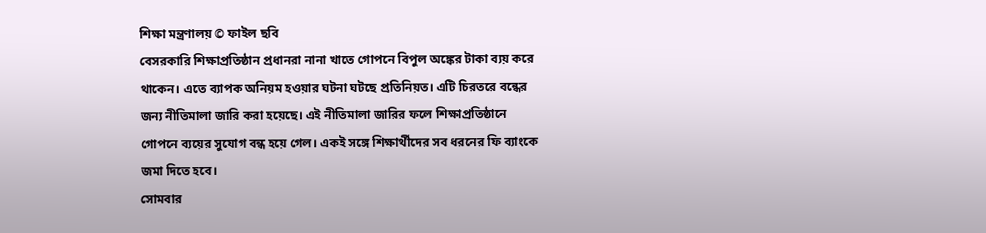শিক্ষা মন্ত্রণালয় © ফাইল ছবি
বেসরকারি শিক্ষাপ্রতিষ্ঠান প্রধানরা নানা খাতে গোপনে বিপুল অঙ্কের টাকা ব্যয় করে থাকেন। এতে ব্যাপক অনিয়ম হওয়ার ঘটনা ঘটছে প্রতিনিয়ত। এটি চিরতরে বন্ধের জন্য নীতিমালা জারি করা হয়েছে। এই নীতিমালা জারির ফলে শিক্ষাপ্রতিষ্ঠানে গোপনে ব্যয়ের সুযোগ বন্ধ হয়ে গেল। একই সঙ্গে শিক্ষার্থীদের সব ধরনের ফি ব্যাংকে জমা দিতে হবে।
সোমবার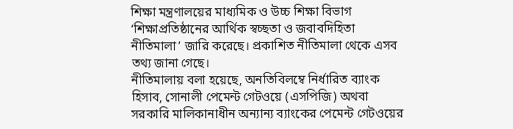শিক্ষা মন্ত্রণালয়ের মাধ্যমিক ও উচ্চ শিক্ষা বিভাগ ‘শিক্ষাপ্রতিষ্ঠানের আর্থিক স্বচ্ছতা ও জবাবদিহিতা নীতিমালা’ জারি করেছে। প্রকাশিত নীতিমালা থেকে এসব তথ্য জানা গেছে।
নীতিমালায় বলা হয়েছে, অনতিবিলম্বে নির্ধারিত ব্যাংক হিসাব, সোনালী পেমেন্ট গেটওয়ে (এসপিজি) অথবা সরকারি মালিকানাধীন অন্যান্য ব্যাংকের পেমেন্ট গেটওয়ের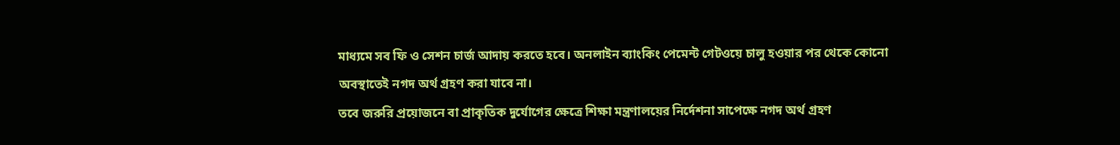মাধ্যমে সব ফি ও সেশন চার্জ আদায় করতে হবে। অনলাইন ব্যাংকিং পেমেন্ট গেটওয়ে চালু হওয়ার পর থেকে কোনো অবস্থাতেই নগদ অর্থ গ্রহণ করা যাবে না।
তবে জরুরি প্রয়োজনে বা প্রাকৃতিক দুর্যোগের ক্ষেত্রে শিক্ষা মন্ত্রণালয়ের নির্দেশনা সাপেক্ষে নগদ অর্থ গ্রহণ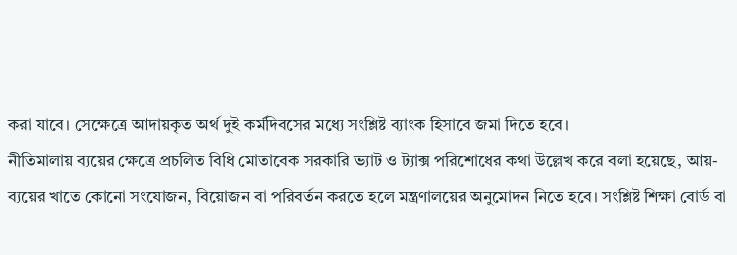করা যাবে। সেক্ষেত্রে আদায়কৃত অর্থ দুই কর্মদিবসের মধ্যে সংশ্লিষ্ট ব্যাংক হিসাবে জমা দিতে হবে।
নীতিমালায় ব্যয়ের ক্ষেত্রে প্রচলিত বিধি মোতাবেক সরকারি ভ্যাট ও ট্যাক্স পরিশোধের কথা উল্লেখ করে বলা হয়েছে, আয়-ব্যয়ের খাতে কোনো সংযোজন, বিয়োজন বা পরিবর্তন করতে হলে মন্ত্রণালয়ের অনুমোদন নিতে হবে। সংশ্লিষ্ট শিক্ষা বোর্ড বা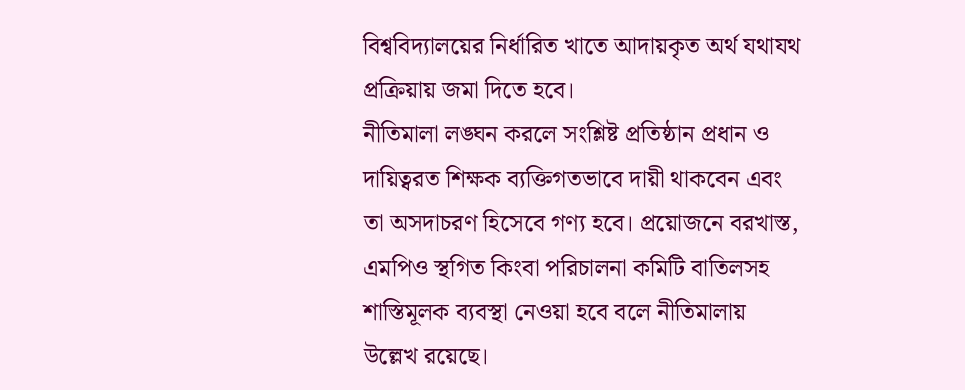বিশ্ববিদ্যালয়ের নির্ধারিত খাতে আদায়কৃত অর্থ যথাযথ প্রক্রিয়ায় জমা দিতে হবে।
নীতিমালা লঙ্ঘন করলে সংশ্লিষ্ট প্রতিষ্ঠান প্রধান ও দায়িত্বরত শিক্ষক ব্যক্তিগতভাবে দায়ী থাকবেন এবং তা অসদাচরণ হিসেবে গণ্য হবে। প্রয়োজনে বরখাস্ত, এমপিও স্থগিত কিংবা পরিচালনা কমিটি বাতিলসহ শাস্তিমূলক ব্যবস্থা নেওয়া হবে বলে নীতিমালায় উল্লেখ রয়েছে।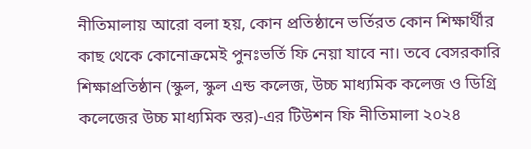নীতিমালায় আরো বলা হয়, কোন প্রতিষ্ঠানে ভর্তিরত কোন শিক্ষার্থীর কাছ থেকে কোনোক্রমেই পুনঃভর্তি ফি নেয়া যাবে না। তবে বেসরকারি শিক্ষাপ্রতিষ্ঠান (স্কুল, স্কুল এন্ড কলেজ, উচ্চ মাধ্যমিক কলেজ ও ডিগ্রি কলেজের উচ্চ মাধ্যমিক স্তর)-এর টিউশন ফি নীতিমালা ২০২৪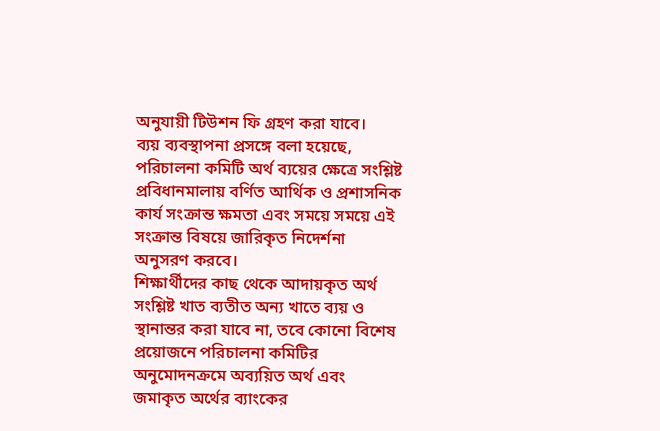অনুযায়ী টিউশন ফি গ্রহণ করা যাবে।
ব্যয় ব্যবস্থাপনা প্রসঙ্গে বলা হয়েছে, পরিচালনা কমিটি অর্থ ব্যয়ের ক্ষেত্রে সংশ্লিষ্ট প্রবিধানমালায় বর্ণিত আর্থিক ও প্রশাসনিক কার্য সংক্রান্ত ক্ষমতা এবং সময়ে সময়ে এই সংক্রান্ত বিষয়ে জারিকৃত নিদের্শনা অনুসরণ করবে।
শিক্ষার্থীদের কাছ থেকে আদায়কৃত অর্থ সংশ্লিষ্ট খাত ব্যতীত অন্য খাতে ব্যয় ও স্থানান্তর করা যাবে না, তবে কোনো বিশেষ প্রয়োজনে পরিচালনা কমিটির অনুমোদনক্রমে অব্যয়িত অর্থ এবং জমাকৃত অর্থের ব্যাংকের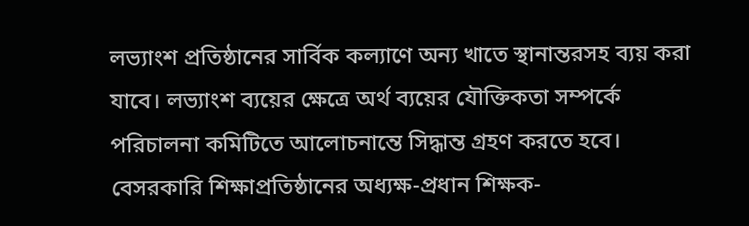লভ্যাংশ প্রতিষ্ঠানের সার্বিক কল্যাণে অন্য খাতে স্থানান্তরসহ ব্যয় করা যাবে। লভ্যাংশ ব্যয়ের ক্ষেত্রে অর্থ ব্যয়ের যৌক্তিকতা সম্পর্কে পরিচালনা কমিটিতে আলোচনান্তে সিদ্ধান্ত গ্রহণ করতে হবে। বেসরকারি শিক্ষাপ্রতিষ্ঠানের অধ্যক্ষ-প্রধান শিক্ষক-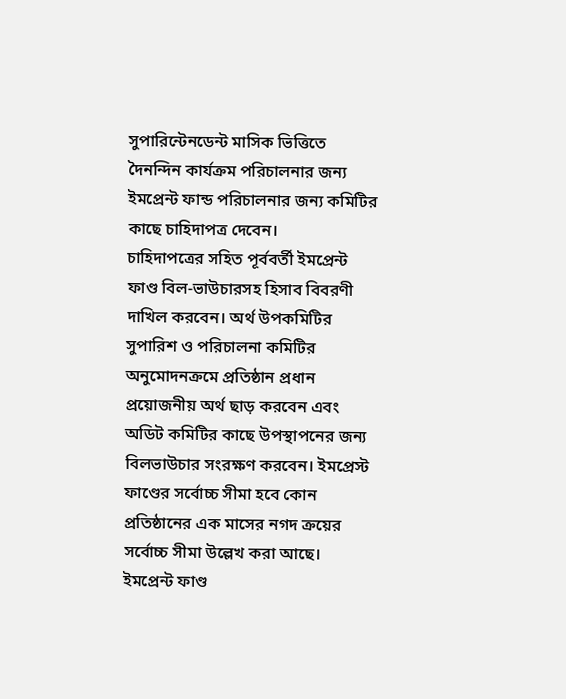সুপারিন্টেনডেন্ট মাসিক ভিত্তিতে দৈনন্দিন কার্যক্রম পরিচালনার জন্য ইমপ্রেন্ট ফান্ড পরিচালনার জন্য কমিটির কাছে চাহিদাপত্র দেবেন।
চাহিদাপত্রের সহিত পূর্ববর্তী ইমপ্রেন্ট ফাণ্ড বিল-ভাউচারসহ হিসাব বিবরণী দাখিল করবেন। অর্থ উপকমিটির সুপারিশ ও পরিচালনা কমিটির অনুমোদনক্রমে প্রতিষ্ঠান প্রধান প্রয়োজনীয় অর্থ ছাড় করবেন এবং অডিট কমিটির কাছে উপস্থাপনের জন্য বিলভাউচার সংরক্ষণ করবেন। ইমপ্রেস্ট ফাণ্ডের সর্বোচ্চ সীমা হবে কোন প্রতিষ্ঠানের এক মাসের নগদ ক্রয়ের সর্বোচ্চ সীমা উল্লেখ করা আছে। ইমপ্রেন্ট ফাণ্ড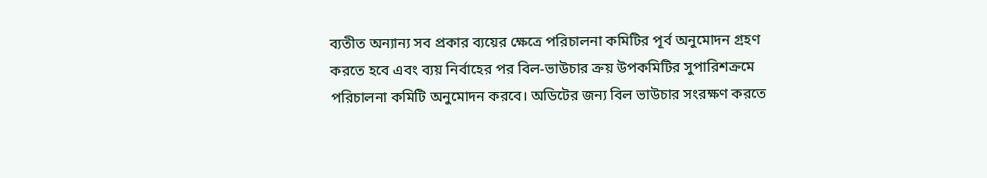ব্যতীত অন্যান্য সব প্রকার ব্যয়ের ক্ষেত্রে পরিচালনা কমিটির পূর্ব অনুমোদন গ্রহণ করতে হবে এবং ব্যয় নির্বাহের পর বিল-ভাউচার ক্রয় উপকমিটির সুপারিশক্রমে পরিচালনা কমিটি অনুমোদন করবে। অডিটের জন্য বিল ভাউচার সংরক্ষণ করতে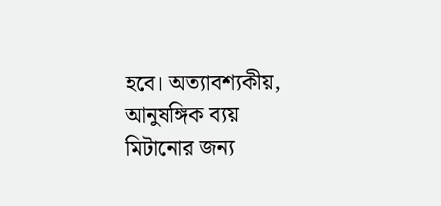হবে। অত্যাবশ্যকীয়, আনুষঙ্গিক ব্যয় মিটানোর জন্য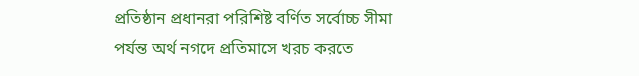প্রতিষ্ঠান প্রধানরা পরিশিষ্ট বর্ণিত সর্বোচ্চ সীমা পর্যন্ত অর্থ নগদে প্রতিমাসে খরচ করতে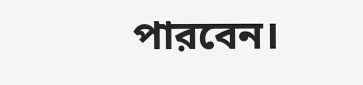পারবেন।